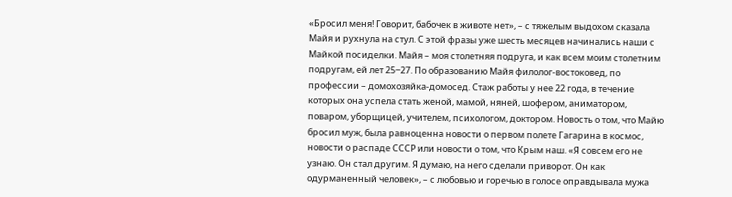«Бросил меня! Говорит, бабочек в животе нет», – с тяжелым выдохом сказала Майя и рухнула на стул. С этой фразы уже шесть месяцев начинались наши с Майкой посиделки. Майя – моя столетняя подруга, и как всем моим столетним подругам, ей лет 25‒27. По образованию Майя филолог-востоковед, по профессии – домохозяйка-домосед. Стаж работы у нее 22 года, в течение которых она успела стать женой, мамой, няней, шофером, аниматором, поваром, уборщицей, учителем, психологом, доктором. Новость о том, что Майю бросил муж, была равноценна новости о первом полете Гагарина в космос, новости о распаде СССР или новости о том, что Крым наш. «Я совсем его не узнаю. Он стал другим. Я думаю, на него сделали приворот. Он как одурманенный человек», – с любовью и горечью в голосе оправдывала мужа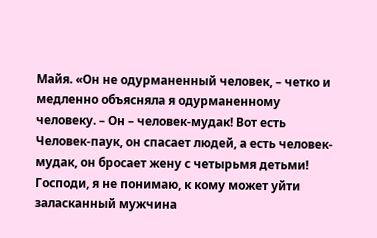Майя. «Он не одурманенный человек, – четко и медленно объясняла я одурманенному человеку. – Он – человек-мудак! Вот есть Человек-паук, он спасает людей, а есть человек-мудак, он бросает жену с четырьмя детьми! Господи, я не понимаю, к кому может уйти заласканный мужчина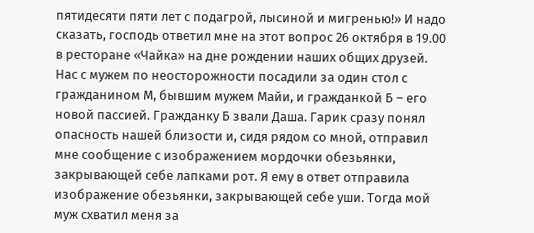пятидесяти пяти лет с подагрой, лысиной и мигренью!» И надо сказать, господь ответил мне на этот вопрос 26 октября в 19.00 в ресторане «Чайка» на дне рождении наших общих друзей. Нас с мужем по неосторожности посадили за один стол с гражданином М, бывшим мужем Майи, и гражданкой Б – его новой пассией. Гражданку Б звали Даша. Гарик сразу понял опасность нашей близости и, сидя рядом со мной, отправил мне сообщение с изображением мордочки обезьянки, закрывающей себе лапками рот. Я ему в ответ отправила изображение обезьянки, закрывающей себе уши. Тогда мой муж схватил меня за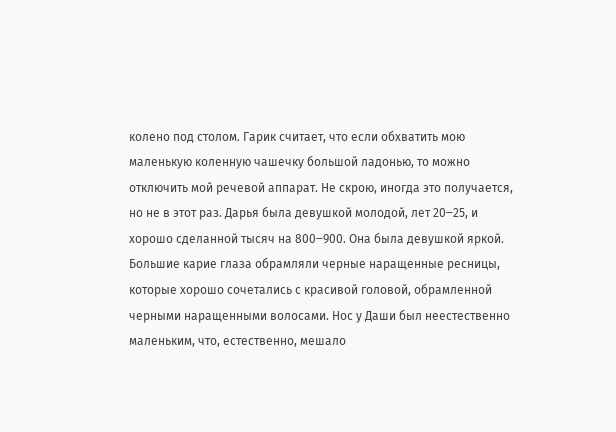колено под столом. Гарик считает, что если обхватить мою маленькую коленную чашечку большой ладонью, то можно отключить мой речевой аппарат. Не скрою, иногда это получается, но не в этот раз. Дарья была девушкой молодой, лет 20‒25, и хорошо сделанной тысяч на 800‒900. Она была девушкой яркой. Большие карие глаза обрамляли черные наращенные ресницы, которые хорошо сочетались с красивой головой, обрамленной черными наращенными волосами. Нос у Даши был неестественно маленьким, что, естественно, мешало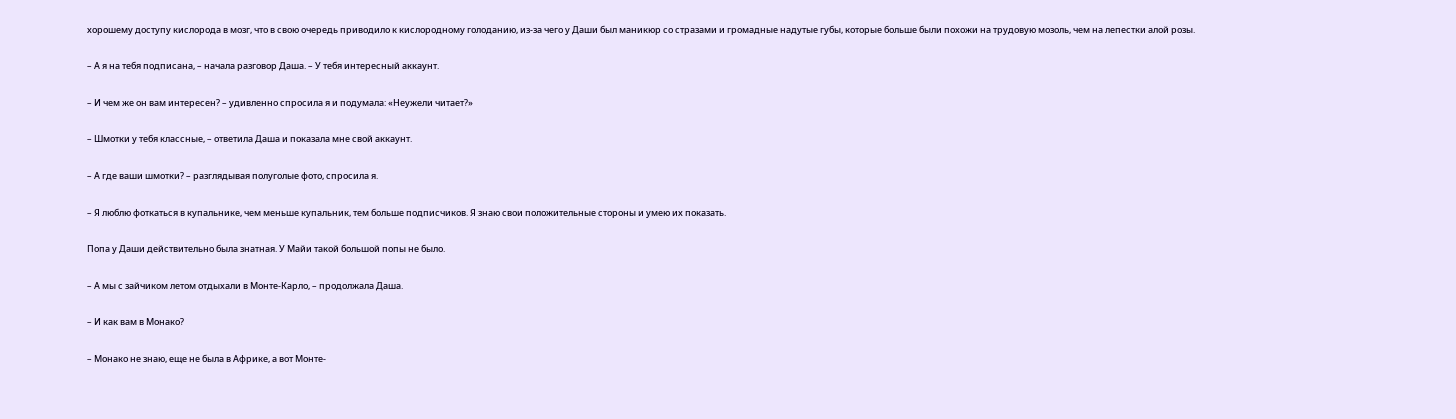хорошему доступу кислорода в мозг, что в свою очередь приводило к кислородному голоданию, из-за чего у Даши был маникюр со стразами и громадные надутые губы, которые больше были похожи на трудовую мозоль, чем на лепестки алой розы.

– А я на тебя подписана, – начала разговор Даша. – У тебя интересный аккаунт.

– И чем же он вам интересен? – удивленно спросила я и подумала: «Неужели читает?»

– Шмотки у тебя классные, – ответила Даша и показала мне свой аккаунт.

– А где ваши шмотки? – разглядывая полуголые фото, спросила я.

– Я люблю фоткаться в купальнике, чем меньше купальник, тем больше подписчиков. Я знаю свои положительные стороны и умею их показать.

Попа у Даши действительно была знатная. У Майи такой большой попы не было.

– А мы с зайчиком летом отдыхали в Монте-Карло, – продолжала Даша.

– И как вам в Монако?

– Монако не знаю, еще не была в Африке, а вот Монте-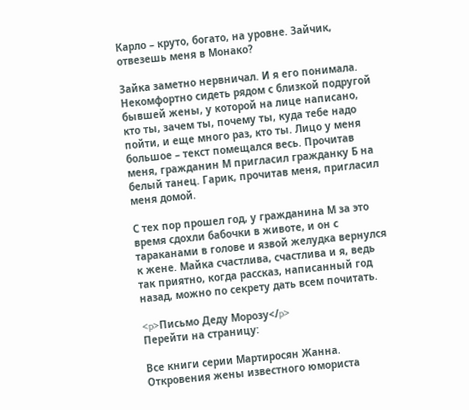Карло – круто, богато, на уровне. Зайчик, отвезешь меня в Монако?

Зайка заметно нервничал. И я его понимала. Некомфортно сидеть рядом с близкой подругой бывшей жены, у которой на лице написано, кто ты, зачем ты, почему ты, куда тебе надо пойти, и еще много раз, кто ты. Лицо у меня большое – текст помещался весь. Прочитав меня, гражданин М пригласил гражданку Б на белый танец. Гарик, прочитав меня, пригласил меня домой.

С тех пор прошел год, у гражданина М за это время сдохли бабочки в животе, и он с тараканами в голове и язвой желудка вернулся к жене. Майка счастлива, счастлива и я, ведь так приятно, когда рассказ, написанный год назад, можно по секрету дать всем почитать.

<p>Письмо Деду Морозу</p>
Перейти на страницу:

Все книги серии Мартиросян Жанна. Откровения жены известного юмориста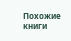Похожие книги